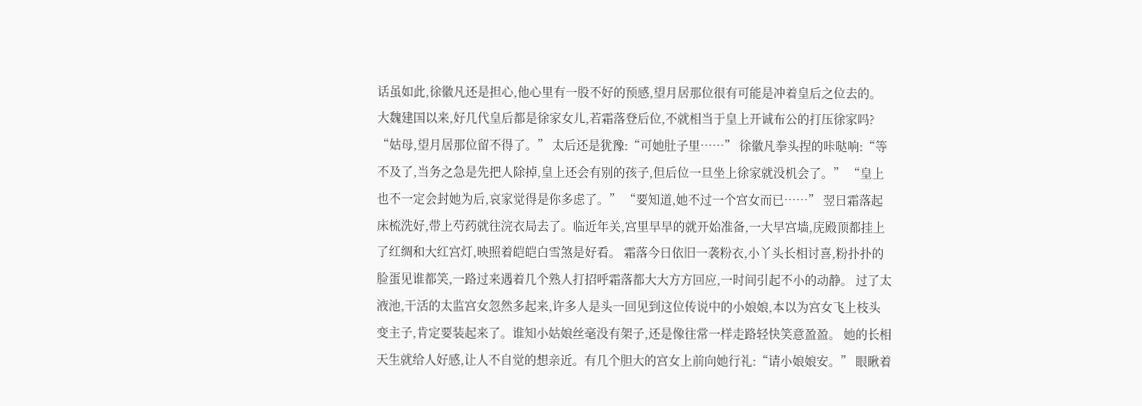话虽如此,徐徽凡还是担心,他心里有一股不好的预感,望月居那位很有可能是冲着皇后之位去的。大魏建国以来,好几代皇后都是徐家女儿,若霜落登后位,不就相当于皇上开诚布公的打压徐家吗? “姑母,望月居那位留不得了。” 太后还是犹豫:“可她肚子里……” 徐徽凡拳头捏的咔哒响:“等不及了,当务之急是先把人除掉,皇上还会有别的孩子,但后位一旦坐上徐家就没机会了。” “皇上也不一定会封她为后,哀家觉得是你多虑了。” “要知道,她不过一个宫女而已……” 翌日霜落起床梳洗好,带上芍药就往浣衣局去了。临近年关,宫里早早的就开始准备,一大早宫墙,庑殿顶都挂上了红绸和大红宫灯,映照着皑皑白雪煞是好看。 霜落今日依旧一袭粉衣,小丫头长相讨喜,粉扑扑的脸蛋见谁都笑,一路过来遇着几个熟人打招呼霜落都大大方方回应,一时间引起不小的动静。 过了太液池,干活的太监宫女忽然多起来,许多人是头一回见到这位传说中的小娘娘,本以为宫女飞上枝头变主子,肯定要装起来了。谁知小姑娘丝毫没有架子,还是像往常一样走路轻快笑意盈盈。 她的长相天生就给人好感,让人不自觉的想亲近。有几个胆大的宫女上前向她行礼:“请小娘娘安。” 眼瞅着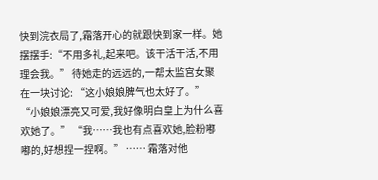快到浣衣局了,霜落开心的就跟快到家一样。她摆摆手:“不用多礼,起来吧。该干活干活,不用理会我。” 待她走的远远的,一帮太监宫女聚在一块讨论: “这小娘娘脾气也太好了。” “小娘娘漂亮又可爱,我好像明白皇上为什么喜欢她了。” “我……我也有点喜欢她,脸粉嘟嘟的,好想捏一捏啊。” …… 霜落对他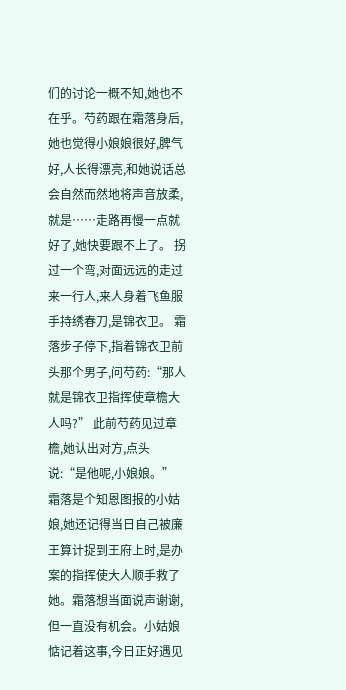们的讨论一概不知,她也不在乎。芍药跟在霜落身后,她也觉得小娘娘很好,脾气好,人长得漂亮,和她说话总会自然而然地将声音放柔,就是……走路再慢一点就好了,她快要跟不上了。 拐过一个弯,对面远远的走过来一行人,来人身着飞鱼服手持绣春刀,是锦衣卫。 霜落步子停下,指着锦衣卫前头那个男子,问芍药:“那人就是锦衣卫指挥使章檐大人吗?” 此前芍药见过章檐,她认出对方,点头说:“是他呢,小娘娘。” 霜落是个知恩图报的小姑娘,她还记得当日自己被廉王算计捉到王府上时,是办案的指挥使大人顺手救了她。霜落想当面说声谢谢,但一直没有机会。小姑娘惦记着这事,今日正好遇见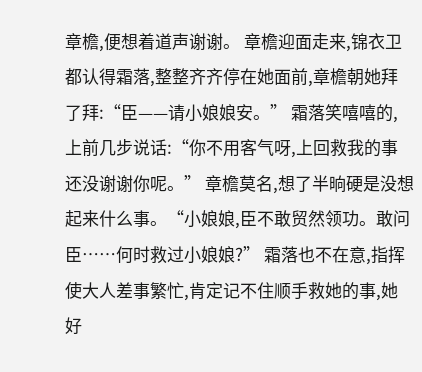章檐,便想着道声谢谢。 章檐迎面走来,锦衣卫都认得霜落,整整齐齐停在她面前,章檐朝她拜了拜:“臣——请小娘娘安。” 霜落笑嘻嘻的,上前几步说话:“你不用客气呀,上回救我的事还没谢谢你呢。” 章檐莫名,想了半晌硬是没想起来什么事。“小娘娘,臣不敢贸然领功。敢问臣……何时救过小娘娘?” 霜落也不在意,指挥使大人差事繁忙,肯定记不住顺手救她的事,她好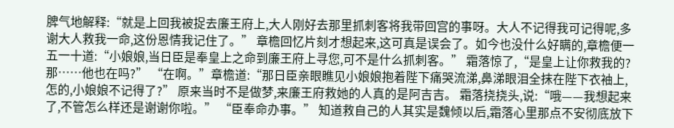脾气地解释:“就是上回我被捉去廉王府上,大人刚好去那里抓刺客将我带回宫的事呀。大人不记得我可记得呢,多谢大人救我一命,这份恩情我记住了。” 章檐回忆片刻才想起来,这可真是误会了。如今也没什么好瞒的,章檐便一五一十道:“小娘娘,当日臣是奉皇上之命到廉王府上寻您,可不是什么抓刺客。” 霜落惊了,“是皇上让你救我的?那……他也在吗?” “在啊。”章檐道:“那日臣亲眼瞧见小娘娘抱着陛下痛哭流涕,鼻涕眼泪全抹在陛下衣袖上,怎的,小娘娘不记得了?” 原来当时不是做梦,来廉王府救她的人真的是阿吉吉。 霜落挠挠头,说:“哦——我想起来了,不管怎么样还是谢谢你啦。” “臣奉命办事。” 知道救自己的人其实是魏倾以后,霜落心里那点不安彻底放下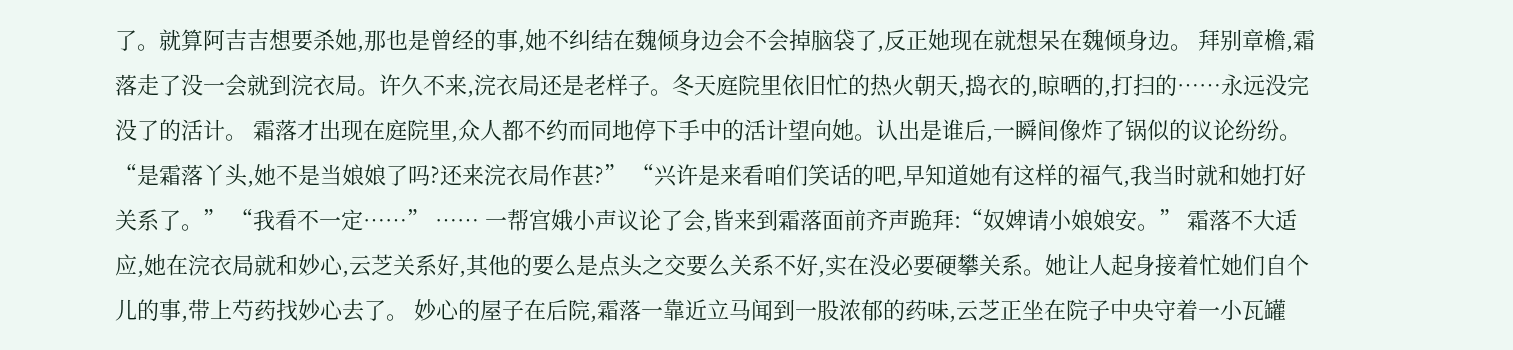了。就算阿吉吉想要杀她,那也是曾经的事,她不纠结在魏倾身边会不会掉脑袋了,反正她现在就想呆在魏倾身边。 拜别章檐,霜落走了没一会就到浣衣局。许久不来,浣衣局还是老样子。冬天庭院里依旧忙的热火朝天,捣衣的,晾晒的,打扫的……永远没完没了的活计。 霜落才出现在庭院里,众人都不约而同地停下手中的活计望向她。认出是谁后,一瞬间像炸了锅似的议论纷纷。 “是霜落丫头,她不是当娘娘了吗?还来浣衣局作甚?” “兴许是来看咱们笑话的吧,早知道她有这样的福气,我当时就和她打好关系了。” “我看不一定……” …… 一帮宫娥小声议论了会,皆来到霜落面前齐声跪拜:“奴婢请小娘娘安。” 霜落不大适应,她在浣衣局就和妙心,云芝关系好,其他的要么是点头之交要么关系不好,实在没必要硬攀关系。她让人起身接着忙她们自个儿的事,带上芍药找妙心去了。 妙心的屋子在后院,霜落一靠近立马闻到一股浓郁的药味,云芝正坐在院子中央守着一小瓦罐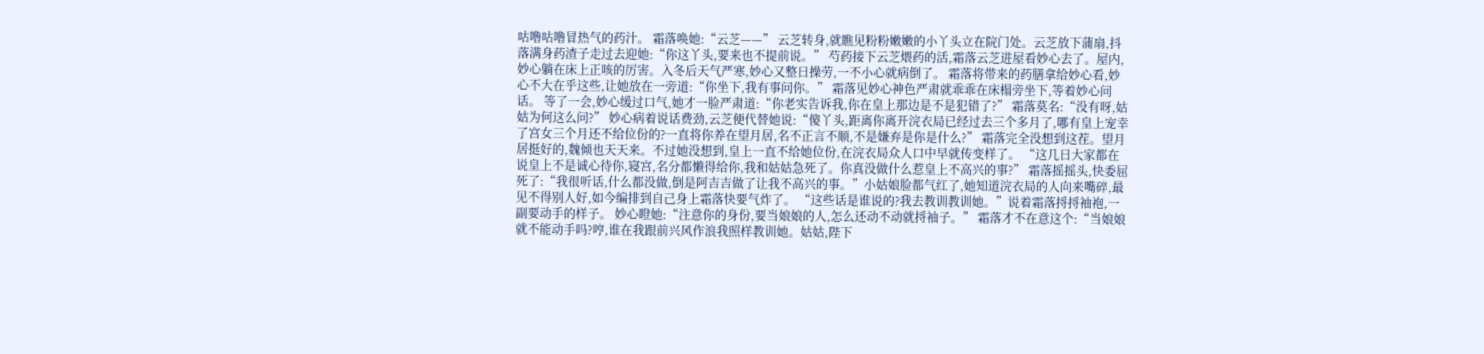咕噜咕噜冒热气的药汁。 霜落唤她:“云芝——” 云芝转身,就瞧见粉粉嫩嫩的小丫头立在院门处。云芝放下蒲扇,抖落满身药渣子走过去迎她:“你这丫头,要来也不提前说。” 芍药接下云芝煨药的活,霜落云芝进屋看妙心去了。屋内,妙心躺在床上正咳的厉害。入冬后天气严寒,妙心又整日操劳,一不小心就病倒了。 霜落将带来的药膳拿给妙心看,妙心不大在乎这些,让她放在一旁道:“你坐下,我有事问你。” 霜落见妙心神色严肃就乖乖在床榻旁坐下,等着妙心问话。 等了一会,妙心缓过口气,她才一脸严肃道:“你老实告诉我,你在皇上那边是不是犯错了?” 霜落莫名:“没有呀,姑姑为何这么问?” 妙心病着说话费劲,云芝便代替她说:“傻丫头,距离你离开浣衣局已经过去三个多月了,哪有皇上宠幸了宫女三个月还不给位份的?一直将你养在望月居,名不正言不顺,不是嫌弃是你是什么?” 霜落完全没想到这茬。望月居挺好的,魏倾也天天来。不过她没想到,皇上一直不给她位份,在浣衣局众人口中早就传变样了。 “这几日大家都在说皇上不是诚心待你,寝宫,名分都懒得给你,我和姑姑急死了。你真没做什么惹皇上不高兴的事?” 霜落摇摇头,快委屈死了:“我很听话,什么都没做,倒是阿吉吉做了让我不高兴的事。”小姑娘脸都气红了,她知道浣衣局的人向来嘴碎,最见不得别人好,如今编排到自己身上霜落快要气炸了。 “这些话是谁说的?我去教训教训她。”说着霜落捋捋袖袍,一副要动手的样子。 妙心瞪她:“注意你的身份,要当娘娘的人,怎么还动不动就捋袖子。” 霜落才不在意这个:“当娘娘就不能动手吗?哼,谁在我跟前兴风作浪我照样教训她。姑姑,陛下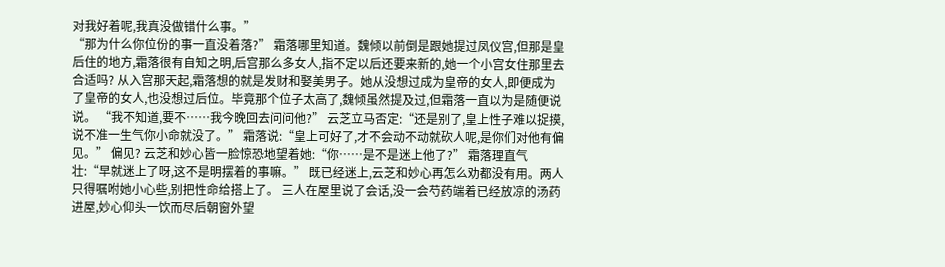对我好着呢,我真没做错什么事。”
“那为什么你位份的事一直没着落?” 霜落哪里知道。魏倾以前倒是跟她提过凤仪宫,但那是皇后住的地方,霜落很有自知之明,后宫那么多女人,指不定以后还要来新的,她一个小宫女住那里去合适吗? 从入宫那天起,霜落想的就是发财和娶美男子。她从没想过成为皇帝的女人,即便成为了皇帝的女人,也没想过后位。毕竟那个位子太高了,魏倾虽然提及过,但霜落一直以为是随便说说。 “我不知道,要不……我今晚回去问问他?” 云芝立马否定:“还是别了,皇上性子难以捉摸,说不准一生气你小命就没了。” 霜落说:“皇上可好了,才不会动不动就砍人呢,是你们对他有偏见。” 偏见? 云芝和妙心皆一脸惊恐地望着她:“你……是不是迷上他了?” 霜落理直气壮:“早就迷上了呀,这不是明摆着的事嘛。” 既已经迷上,云芝和妙心再怎么劝都没有用。两人只得嘱咐她小心些,别把性命给搭上了。 三人在屋里说了会话,没一会芍药端着已经放凉的汤药进屋,妙心仰头一饮而尽后朝窗外望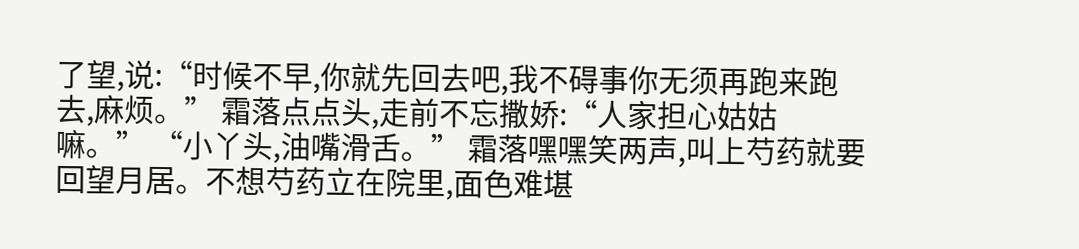了望,说:“时候不早,你就先回去吧,我不碍事你无须再跑来跑去,麻烦。” 霜落点点头,走前不忘撒娇:“人家担心姑姑嘛。” “小丫头,油嘴滑舌。” 霜落嘿嘿笑两声,叫上芍药就要回望月居。不想芍药立在院里,面色难堪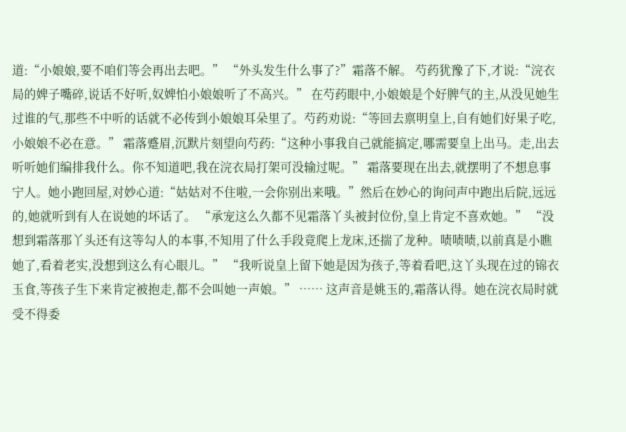道:“小娘娘,要不咱们等会再出去吧。” “外头发生什么事了?”霜落不解。 芍药犹豫了下,才说:“浣衣局的婢子嘴碎,说话不好听,奴婢怕小娘娘听了不高兴。” 在芍药眼中,小娘娘是个好脾气的主,从没见她生过谁的气,那些不中听的话就不必传到小娘娘耳朵里了。芍药劝说:“等回去禀明皇上,自有她们好果子吃,小娘娘不必在意。” 霜落蹙眉,沉默片刻望向芍药:“这种小事我自己就能搞定,哪需要皇上出马。走,出去听听她们编排我什么。你不知道吧,我在浣衣局打架可没输过呢。” 霜落要现在出去,就摆明了不想息事宁人。她小跑回屋,对妙心道:“姑姑对不住啦,一会你别出来哦。”然后在妙心的询问声中跑出后院,远远的,她就听到有人在说她的坏话了。 “承宠这么久都不见霜落丫头被封位份,皇上肯定不喜欢她。” “没想到霜落那丫头还有这等勾人的本事,不知用了什么手段竟爬上龙床,还揣了龙种。啧啧啧,以前真是小瞧她了,看着老实,没想到这么有心眼儿。” “我听说皇上留下她是因为孩子,等着看吧,这丫头现在过的锦衣玉食,等孩子生下来肯定被抱走,都不会叫她一声娘。” …… 这声音是姚玉的,霜落认得。她在浣衣局时就受不得委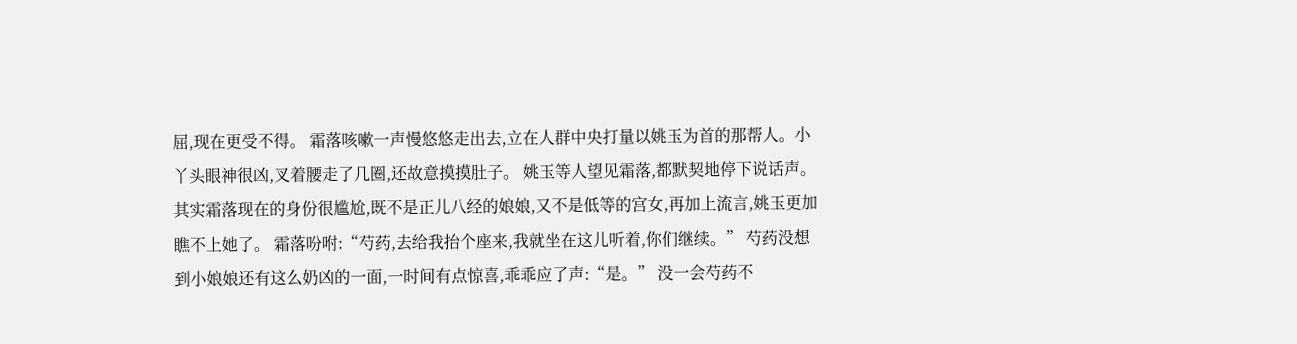屈,现在更受不得。 霜落咳嗽一声慢悠悠走出去,立在人群中央打量以姚玉为首的那帮人。小丫头眼神很凶,叉着腰走了几圈,还故意摸摸肚子。 姚玉等人望见霜落,都默契地停下说话声。其实霜落现在的身份很尴尬,既不是正儿八经的娘娘,又不是低等的宫女,再加上流言,姚玉更加瞧不上她了。 霜落吩咐:“芍药,去给我抬个座来,我就坐在这儿听着,你们继续。” 芍药没想到小娘娘还有这么奶凶的一面,一时间有点惊喜,乖乖应了声:“是。” 没一会芍药不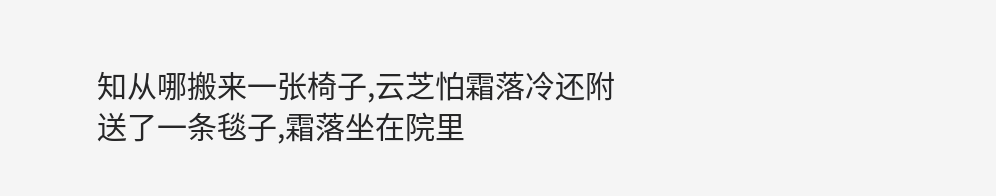知从哪搬来一张椅子,云芝怕霜落冷还附送了一条毯子,霜落坐在院里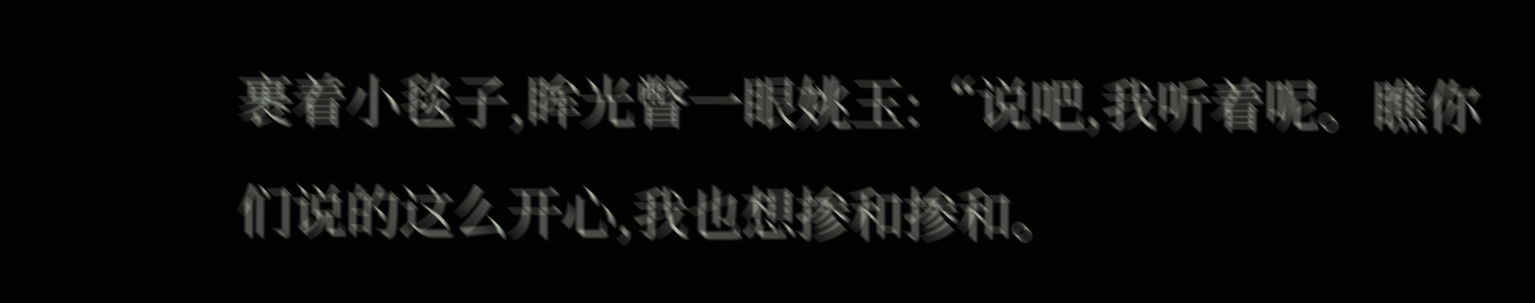裹着小毯子,眸光瞥一眼姚玉:“说吧,我听着呢。瞧你们说的这么开心,我也想掺和掺和。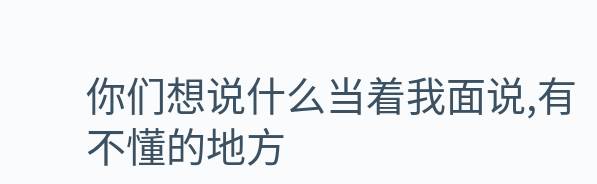你们想说什么当着我面说,有不懂的地方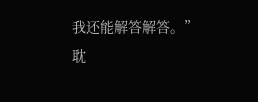我还能解答解答。”
耽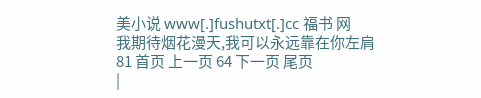美小说 www[.]fushutxt[.]cc 福书 网
我期待烟花漫天,我可以永远靠在你左肩
81 首页 上一页 64 下一页 尾页
|